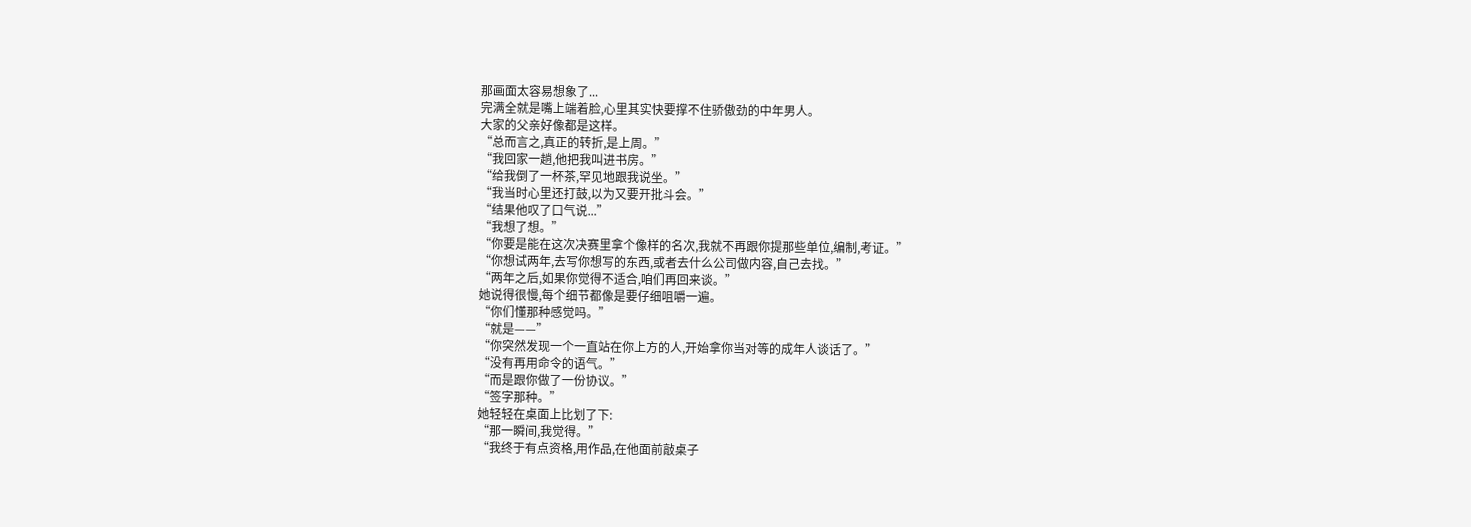那画面太容易想象了...
完满全就是嘴上端着脸,心里其实快要撑不住骄傲劲的中年男人。
大家的父亲好像都是这样。
“总而言之,真正的转折,是上周。”
“我回家一趟,他把我叫进书房。”
“给我倒了一杯茶,罕见地跟我说坐。”
“我当时心里还打鼓,以为又要开批斗会。”
“结果他叹了口气说...”
“我想了想。”
“你要是能在这次决赛里拿个像样的名次,我就不再跟你提那些单位,编制,考证。”
“你想试两年,去写你想写的东西,或者去什么公司做内容,自己去找。”
“两年之后,如果你觉得不适合,咱们再回来谈。”
她说得很慢,每个细节都像是要仔细咀嚼一遍。
“你们懂那种感觉吗。”
“就是——”
“你突然发现一个一直站在你上方的人,开始拿你当对等的成年人谈话了。”
“没有再用命令的语气。”
“而是跟你做了一份协议。”
“签字那种。”
她轻轻在桌面上比划了下:
“那一瞬间,我觉得。”
“我终于有点资格,用作品,在他面前敲桌子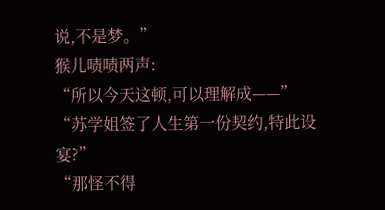说,不是梦。”
猴儿啧啧两声:
“所以今天这顿,可以理解成——”
“苏学姐签了人生第一份契约,特此设宴?”
“那怪不得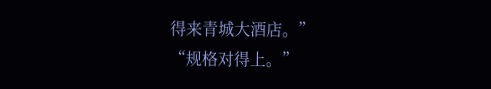得来青城大酒店。”
“规格对得上。”